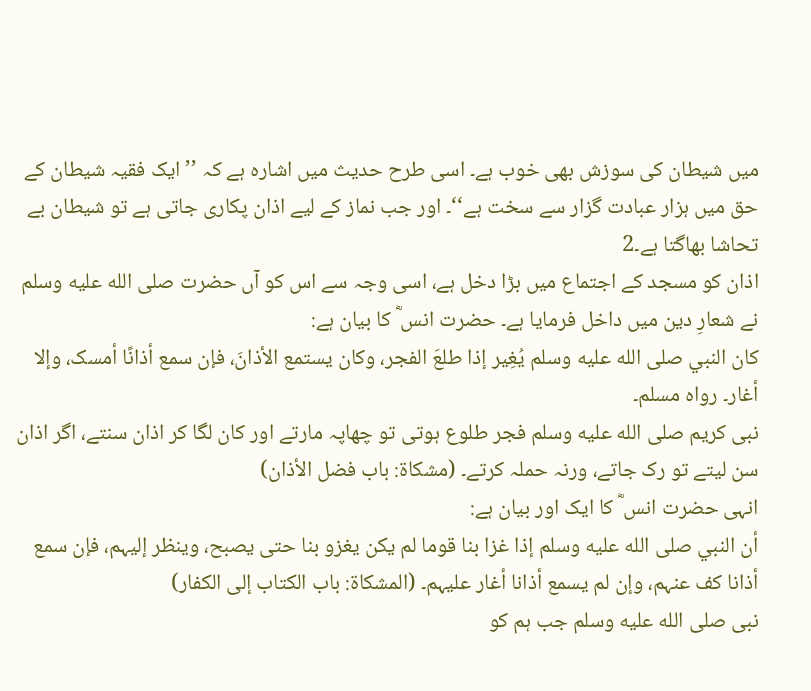میں شیطان کی سوزش بھی خوب ہے۔ اسی طرح حدیث میں اشارہ ہے کہ ’’ایک فقیہ شیطان کے حق میں ہزار عبادت گزار سے سخت ہے‘‘۔ اور جب نماز کے لیے اذان پکاری جاتی ہے تو شیطان بے تحاشا بھاگتا ہے۔2
اذان کو مسجد کے اجتماع میں بڑا دخل ہے، اسی وجہ سے اس کو آں حضرت صلى الله عليه وسلم نے شعارِ دین میں داخل فرمایا ہے۔ حضرت انس ؓ کا بیان ہے:
کان النبي صلى الله عليه وسلم یُغِیر إذا طلعَ الفجر، وکان یستمع الأذانَ، فإن سمع أذانًا أمسک، وإلا أغار۔ رواہ مسلم۔
نبی کریم صلى الله عليه وسلم فجر طلوع ہوتی تو چھاپہ مارتے اور کان لگا کر اذان سنتے، اگر اذان سن لیتے تو رک جاتے، ورنہ حملہ کرتے۔ (مشکاۃ: باب فضل الأذان)
انہی حضرت انس ؓ کا ایک اور بیان ہے:
أن النبي صلى الله عليه وسلم إذا غزا بنا قوما لم یکن یغزو بنا حتی یصبح، وینظر إلیہم، فإن سمع أذانا کف عنہم، وإن لم یسمع أذانا أغار علیہم۔ (المشکاۃ: باب الکتاب إلی الکفار)
نبی صلى الله عليه وسلم جب ہم کو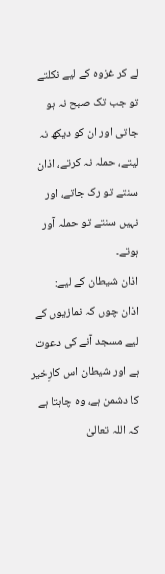لے کر غزوہ کے لیے نکلتے تو جب تک صبح نہ ہو جاتی اور ان کو دیکھ نہ لیتے، حملہ نہ کرتے، اذان سنتے تو رک جاتے، اور نہیں سنتے تو حملہ آور ہوتے۔
اذان شیطان کے لیے:
اذان چوں کہ نمازیوں کے لیے مسجد آنے کی دعوت ہے اور شیطان اس کارِخیر کا دشمن ہے، وہ چاہتا ہے کہ اللہ تعالیٰ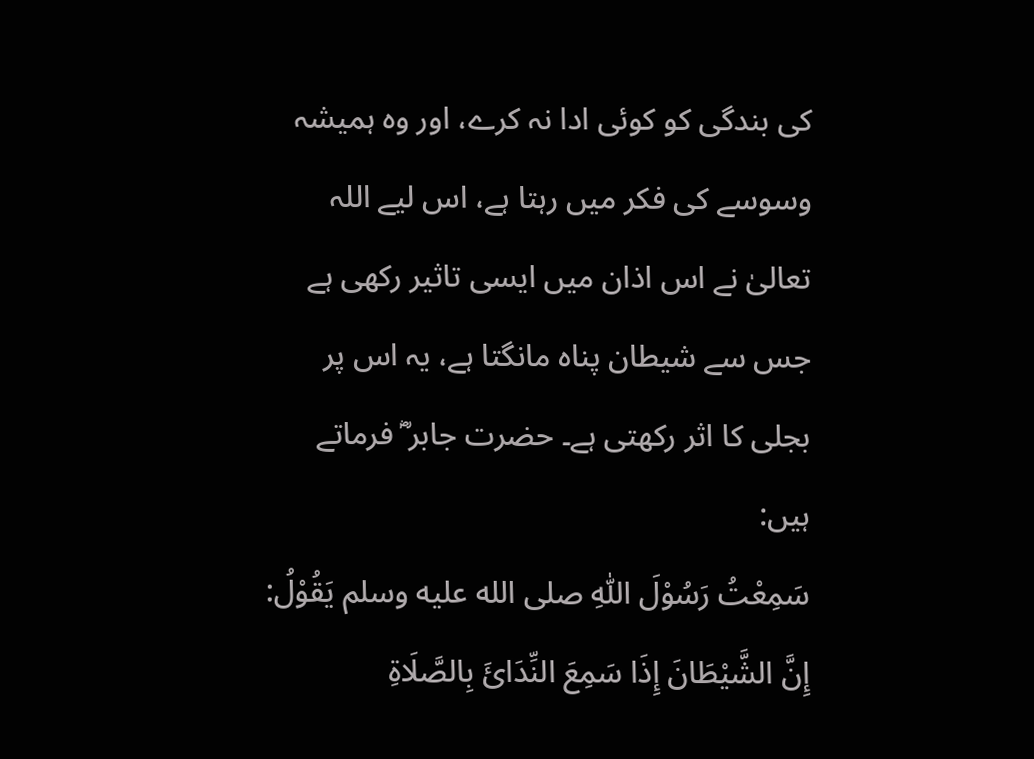کی بندگی کو کوئی ادا نہ کرے، اور وہ ہمیشہ وسوسے کی فکر میں رہتا ہے، اس لیے اللہ تعالیٰ نے اس اذان میں ایسی تاثیر رکھی ہے جس سے شیطان پناہ مانگتا ہے، یہ اس پر بجلی کا اثر رکھتی ہے۔ حضرت جابر ؓ فرماتے ہیں:
سَمِعْتُ رَسُوْلَ اللّٰہِ صلى الله عليه وسلم یَقُوْلُ: إِنَّ الشَّیْطَانَ إِذَا سَمِعَ النِّدَائَ بِالصَّلَاۃِ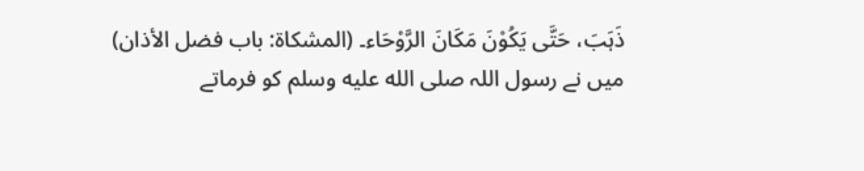ذَہَبَ، حَتَّی یَکُوْنَ مَکَانَ الرَّوْحَاء۔ (المشکاۃ: باب فضل الأذان)
میں نے رسول اللہ صلى الله عليه وسلم کو فرماتے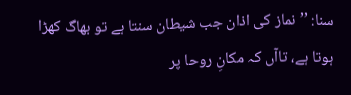سنا: ’’نماز کی اذان جب شیطان سنتا ہے تو بھاگ کھڑا ہوتا ہے، تاآں کہ مکانِ روحا پر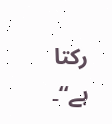رکتا ہے‘‘۔